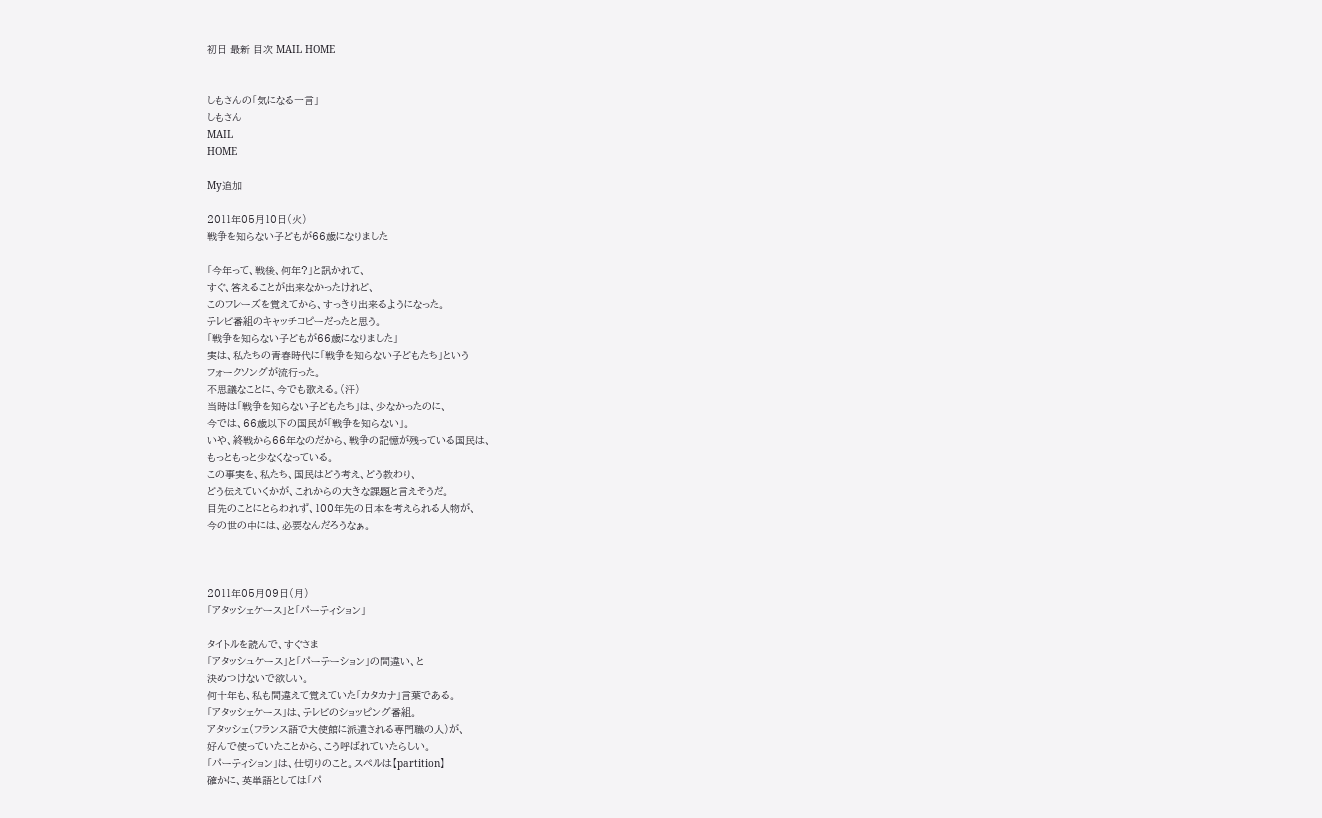初日 最新 目次 MAIL HOME


しもさんの「気になる一言」
しもさん
MAIL
HOME

My追加

2011年05月10日(火)
戦争を知らない子どもが66歳になりました

「今年って、戦後、何年?」と訊かれて、
すぐ、答えることが出来なかったけれど、
このフレーズを覚えてから、すっきり出来るようになった。
テレビ番組のキャッチコピーだったと思う。
「戦争を知らない子どもが66歳になりました」
実は、私たちの青春時代に「戦争を知らない子どもたち」という
フォークソングが流行った。
不思議なことに、今でも歌える。(汗)
当時は「戦争を知らない子どもたち」は、少なかったのに、
今では、66歳以下の国民が「戦争を知らない」。
いや、終戦から66年なのだから、戦争の記憶が残っている国民は、
もっともっと少なくなっている。
この事実を、私たち、国民はどう考え、どう教わり、
どう伝えていくかが、これからの大きな課題と言えそうだ。
目先のことにとらわれず、100年先の日本を考えられる人物が、
今の世の中には、必要なんだろうなぁ。



2011年05月09日(月)
「アタッシェケース」と「パーティション」

タイトルを読んで、すぐさま
「アタッシュケース」と「パーテーション」の間違い、と
決めつけないで欲しい。
何十年も、私も間違えて覚えていた「カタカナ」言葉である。
「アタッシェケース」は、テレビのショッピング番組。
アタッシェ(フランス語で大使館に派遣される専門職の人)が、
好んで使っていたことから、こう呼ばれていたらしい。
「パーティション」は、仕切りのこと。スペルは【partition】
確かに、英単語としては「パ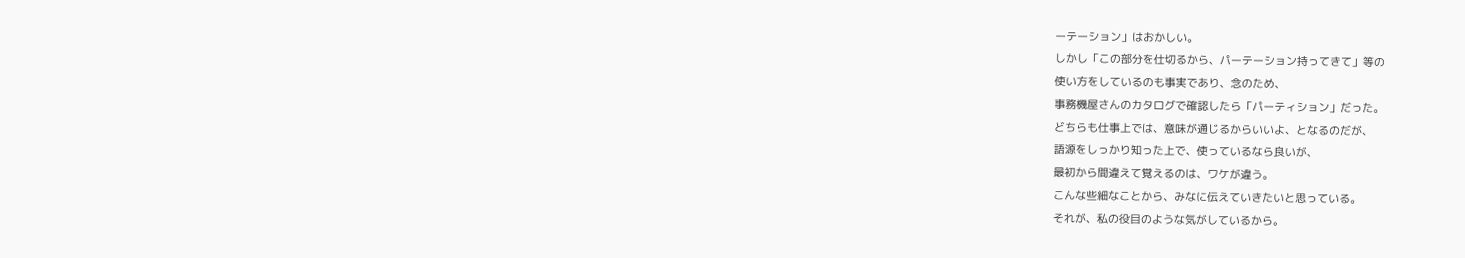ーテーション」はおかしい。
しかし「この部分を仕切るから、パーテーション持ってきて」等の
使い方をしているのも事実であり、念のため、
事務機屋さんのカタログで確認したら「パーティション」だった。
どちらも仕事上では、意味が通じるからいいよ、となるのだが、
語源をしっかり知った上で、使っているなら良いが、
最初から間違えて覚えるのは、ワケが違う。
こんな些細なことから、みなに伝えていきたいと思っている。
それが、私の役目のような気がしているから。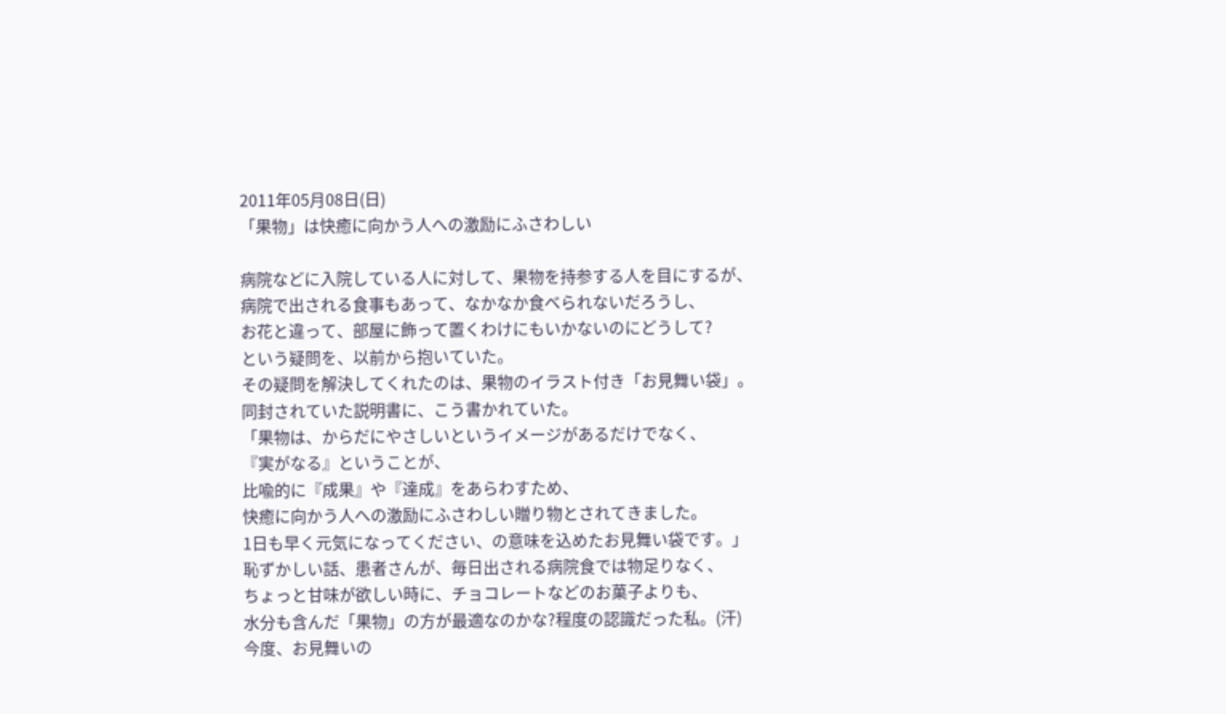2011年05月08日(日)
「果物」は快癒に向かう人への激励にふさわしい

病院などに入院している人に対して、果物を持参する人を目にするが、
病院で出される食事もあって、なかなか食べられないだろうし、
お花と違って、部屋に飾って置くわけにもいかないのにどうして?
という疑問を、以前から抱いていた。
その疑問を解決してくれたのは、果物のイラスト付き「お見舞い袋」。
同封されていた説明書に、こう書かれていた。
「果物は、からだにやさしいというイメージがあるだけでなく、
『実がなる』ということが、
比喩的に『成果』や『達成』をあらわすため、
快癒に向かう人への激励にふさわしい贈り物とされてきました。
1日も早く元気になってください、の意味を込めたお見舞い袋です。」
恥ずかしい話、患者さんが、毎日出される病院食では物足りなく、
ちょっと甘味が欲しい時に、チョコレートなどのお菓子よりも、
水分も含んだ「果物」の方が最適なのかな?程度の認識だった私。(汗)
今度、お見舞いの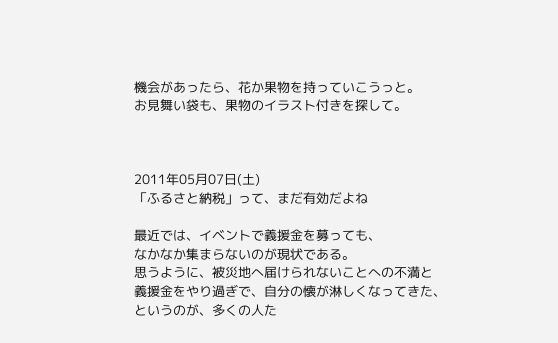機会があったら、花か果物を持っていこうっと。
お見舞い袋も、果物のイラスト付きを探して。



2011年05月07日(土)
「ふるさと納税」って、まだ有効だよね

最近では、イベントで義援金を募っても、
なかなか集まらないのが現状である。
思うように、被災地へ届けられないことへの不満と
義援金をやり過ぎで、自分の懐が淋しくなってきた、
というのが、多くの人た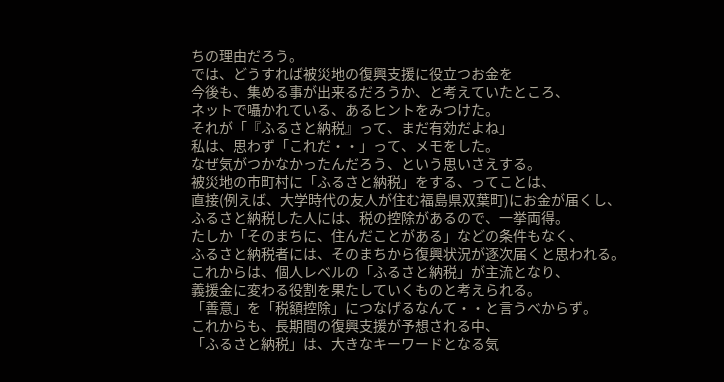ちの理由だろう。
では、どうすれば被災地の復興支援に役立つお金を
今後も、集める事が出来るだろうか、と考えていたところ、
ネットで囁かれている、あるヒントをみつけた。
それが「『ふるさと納税』って、まだ有効だよね」
私は、思わず「これだ・・」って、メモをした。
なぜ気がつかなかったんだろう、という思いさえする。
被災地の市町村に「ふるさと納税」をする、ってことは、
直接(例えば、大学時代の友人が住む福島県双葉町)にお金が届くし、
ふるさと納税した人には、税の控除があるので、一挙両得。
たしか「そのまちに、住んだことがある」などの条件もなく、
ふるさと納税者には、そのまちから復興状況が逐次届くと思われる。
これからは、個人レベルの「ふるさと納税」が主流となり、
義援金に変わる役割を果たしていくものと考えられる。
「善意」を「税額控除」につなげるなんて・・と言うべからず。
これからも、長期間の復興支援が予想される中、
「ふるさと納税」は、大きなキーワードとなる気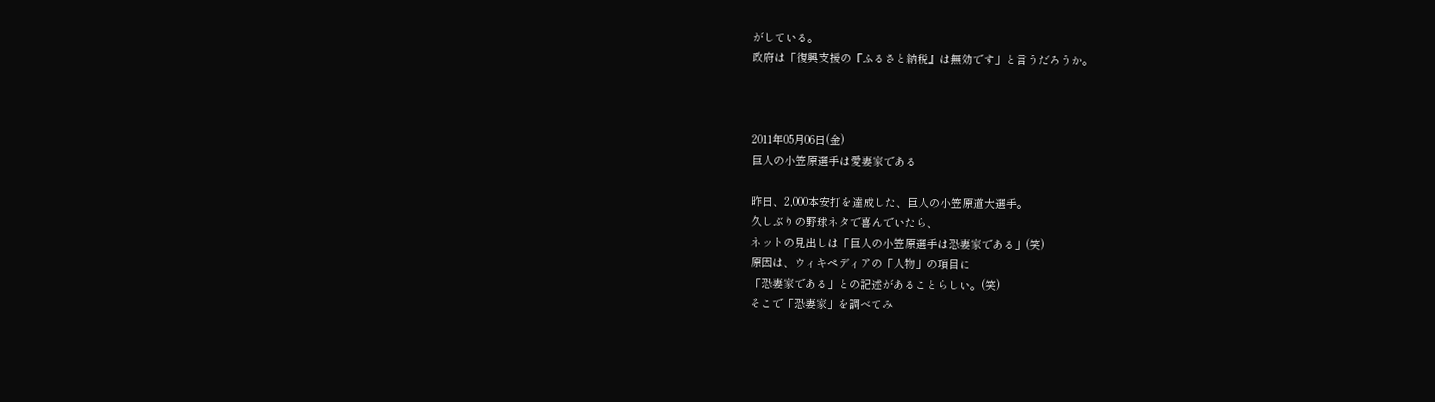がしている。
政府は「復興支援の『ふるさと納税』は無効です」と言うだろうか。



2011年05月06日(金)
巨人の小笠原選手は愛妻家である

昨日、2,000本安打を達成した、巨人の小笠原道大選手。
久しぶりの野球ネタで喜んでいたら、
ネットの見出しは「巨人の小笠原選手は恐妻家である」(笑)
原因は、ウィキペディアの「人物」の項目に
「恐妻家である」との記述があることらしい。(笑)
そこで「恐妻家」を調べてみ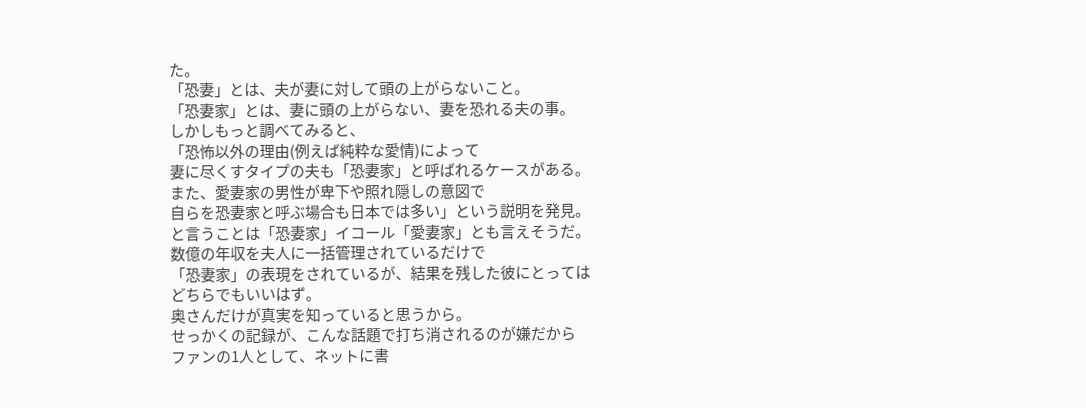た。
「恐妻」とは、夫が妻に対して頭の上がらないこと。
「恐妻家」とは、妻に頭の上がらない、妻を恐れる夫の事。
しかしもっと調べてみると、
「恐怖以外の理由(例えば純粋な愛情)によって
妻に尽くすタイプの夫も「恐妻家」と呼ばれるケースがある。
また、愛妻家の男性が卑下や照れ隠しの意図で
自らを恐妻家と呼ぶ場合も日本では多い」という説明を発見。
と言うことは「恐妻家」イコール「愛妻家」とも言えそうだ。
数億の年収を夫人に一括管理されているだけで
「恐妻家」の表現をされているが、結果を残した彼にとっては
どちらでもいいはず。
奥さんだけが真実を知っていると思うから。
せっかくの記録が、こんな話題で打ち消されるのが嫌だから
ファンの1人として、ネットに書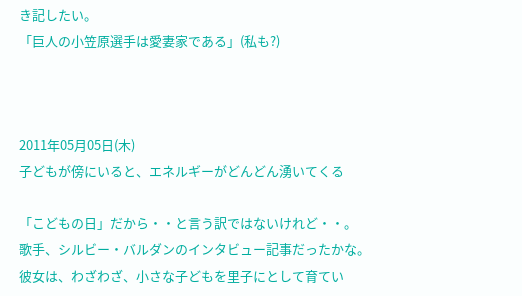き記したい。
「巨人の小笠原選手は愛妻家である」(私も?)



2011年05月05日(木)
子どもが傍にいると、エネルギーがどんどん湧いてくる

「こどもの日」だから・・と言う訳ではないけれど・・。
歌手、シルビー・バルダンのインタビュー記事だったかな。
彼女は、わざわざ、小さな子どもを里子にとして育てい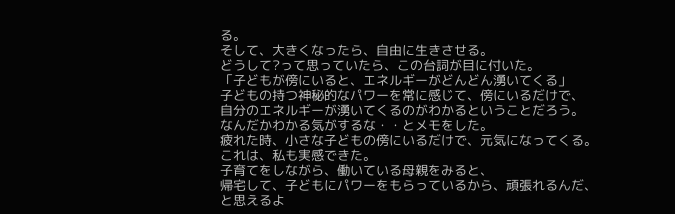る。
そして、大きくなったら、自由に生きさせる。
どうして?って思っていたら、この台詞が目に付いた。
「子どもが傍にいると、エネルギーがどんどん湧いてくる」
子どもの持つ神秘的なパワーを常に感じて、傍にいるだけで、
自分のエネルギーが湧いてくるのがわかるということだろう。
なんだかわかる気がするな・・とメモをした。
疲れた時、小さな子どもの傍にいるだけで、元気になってくる。
これは、私も実感できた。
子育てをしながら、働いている母親をみると、
帰宅して、子どもにパワーをもらっているから、頑張れるんだ、
と思えるよ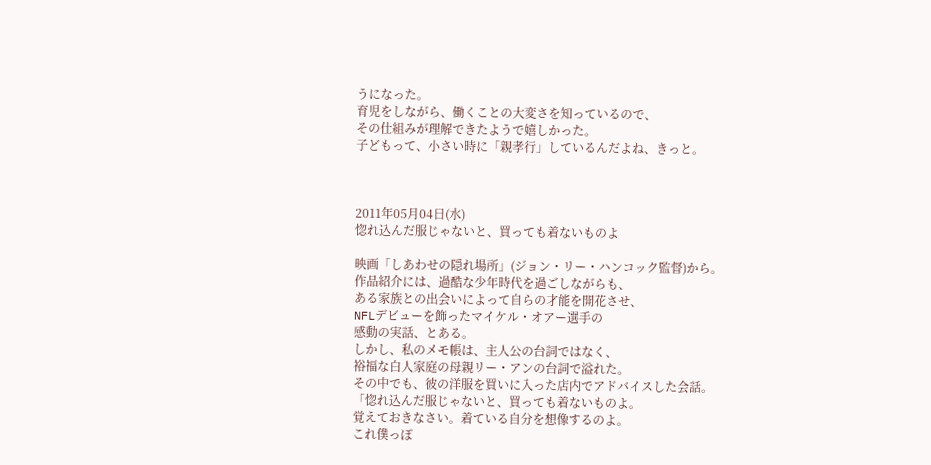うになった。
育児をしながら、働くことの大変さを知っているので、
その仕組みが理解できたようで嬉しかった。
子どもって、小さい時に「親孝行」しているんだよね、きっと。



2011年05月04日(水)
惚れ込んだ服じゃないと、買っても着ないものよ

映画「しあわせの隠れ場所」(ジョン・リー・ハンコック監督)から。
作品紹介には、過酷な少年時代を過ごしながらも、
ある家族との出会いによって自らの才能を開花させ、
NFLデビューを飾ったマイケル・オアー選手の
感動の実話、とある。
しかし、私のメモ帳は、主人公の台詞ではなく、
裕福な白人家庭の母親リー・アンの台詞で溢れた。
その中でも、彼の洋服を買いに入った店内でアドバイスした会話。
「惚れ込んだ服じゃないと、買っても着ないものよ。
覚えておきなさい。着ている自分を想像するのよ。
これ僕っぽ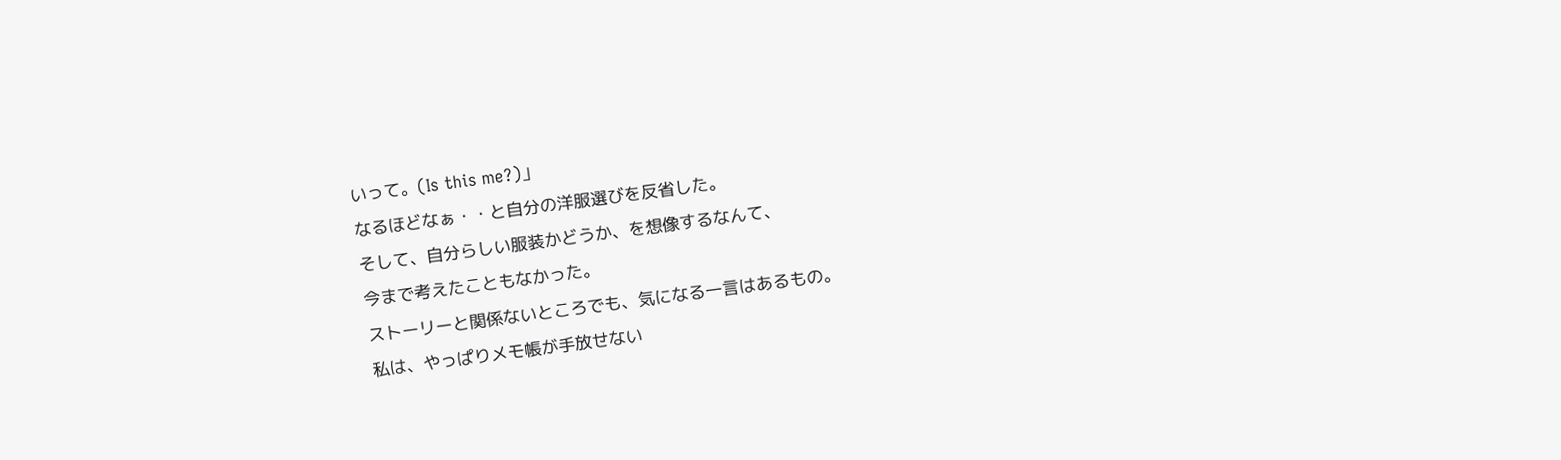いって。(Is this me?)」
なるほどなぁ・・と自分の洋服選びを反省した。
そして、自分らしい服装かどうか、を想像するなんて、
今まで考えたこともなかった。
ストーリーと関係ないところでも、気になる一言はあるもの。
私は、やっぱりメモ帳が手放せない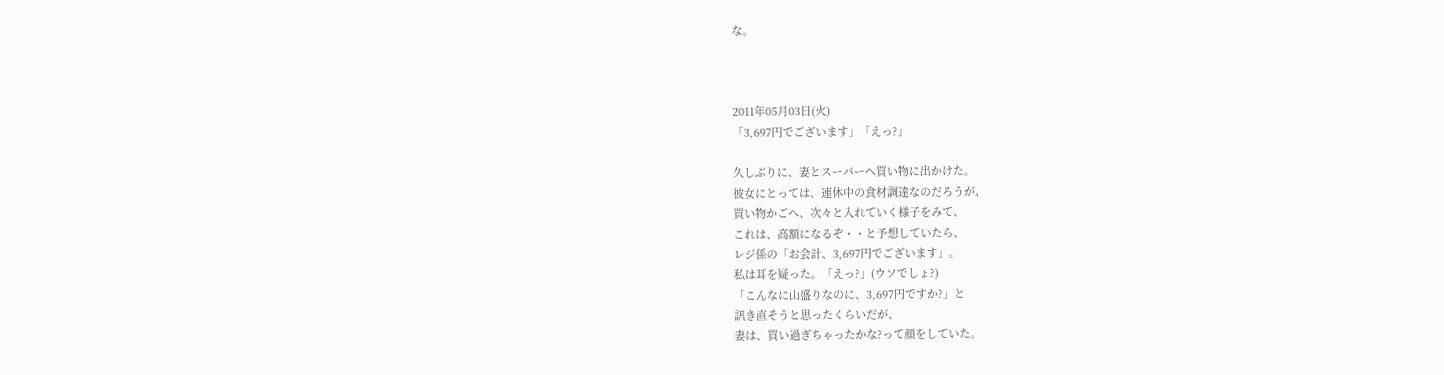な。



2011年05月03日(火)
「3,697円でございます」「えっ?」

久しぶりに、妻とスーパーへ買い物に出かけた。
彼女にとっては、連休中の食材調達なのだろうが、
買い物かごへ、次々と入れていく様子をみて、
これは、高額になるぞ・・と予想していたら、
レジ係の「お会計、3,697円でございます」。
私は耳を疑った。「えっ?」(ウソでしょ?)
「こんなに山盛りなのに、3,697円ですか?」と
訊き直そうと思ったくらいだが、
妻は、買い過ぎちゃったかな?って顔をしていた。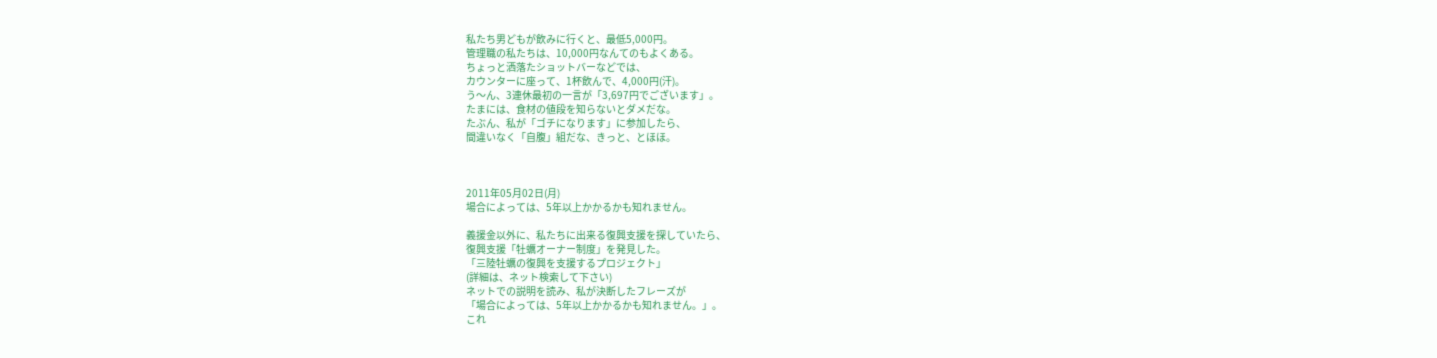私たち男どもが飲みに行くと、最低5,000円。
管理職の私たちは、10,000円なんてのもよくある。
ちょっと洒落たショットバーなどでは、
カウンターに座って、1杯飲んで、4,000円(汗)。
う〜ん、3連休最初の一言が「3,697円でございます」。
たまには、食材の値段を知らないとダメだな。
たぶん、私が「ゴチになります」に参加したら、
間違いなく「自腹」組だな、きっと、とほほ。



2011年05月02日(月)
場合によっては、5年以上かかるかも知れません。

義援金以外に、私たちに出来る復興支援を探していたら、
復興支援「牡蠣オーナー制度」を発見した。
「三陸牡蠣の復興を支援するプロジェクト」
(詳細は、ネット検索して下さい)
ネットでの説明を読み、私が決断したフレーズが
「場合によっては、5年以上かかるかも知れません。」。
これ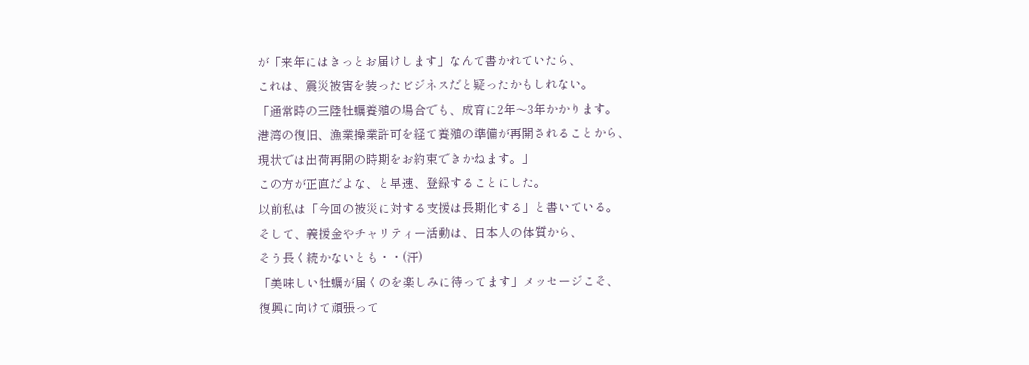が「来年にはきっとお届けします」なんて書かれていたら、
これは、震災被害を装ったビジネスだと疑ったかもしれない。
「通常時の三陸牡蠣養殖の場合でも、成育に2年〜3年かかります。
港湾の復旧、漁業操業許可を経て養殖の準備が再開されることから、
現状では出荷再開の時期をお約束できかねます。」
この方が正直だよな、と早速、登録することにした。
以前私は「今回の被災に対する支援は長期化する」と書いている。
そして、義援金やチャリティー活動は、日本人の体質から、
そう長く続かないとも・・(汗)
「美味しい牡蠣が届くのを楽しみに待ってます」メッセージこそ、
復興に向けて頑張って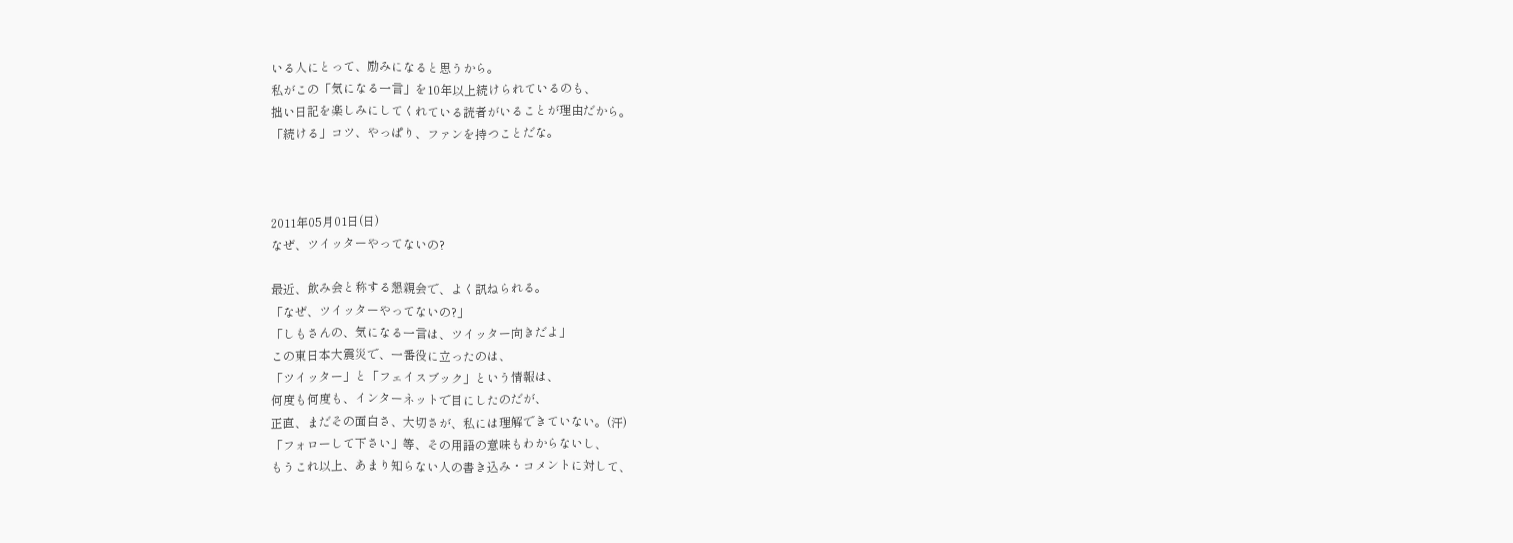いる人にとって、励みになると思うから。
私がこの「気になる一言」を10年以上続けられているのも、
拙い日記を楽しみにしてくれている読者がいることが理由だから。
「続ける」コツ、やっぱり、ファンを持つことだな。



2011年05月01日(日)
なぜ、ツイッターやってないの?

最近、飲み会と称する懇親会で、よく訊ねられる。
「なぜ、ツイッターやってないの?」
「しもさんの、気になる一言は、ツイッター向きだよ」
この東日本大震災で、一番役に立ったのは、
「ツイッター」と「フェイスブック」という情報は、
何度も何度も、インターネットで目にしたのだが、
正直、まだその面白さ、大切さが、私には理解できていない。(汗)
「フォローして下さい」等、その用語の意味もわからないし、
もうこれ以上、あまり知らない人の書き込み・コメントに対して、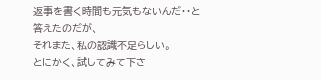返事を書く時間も元気もないんだ・・と答えたのだが、
それまた、私の認識不足らしい。
とにかく、試してみて下さ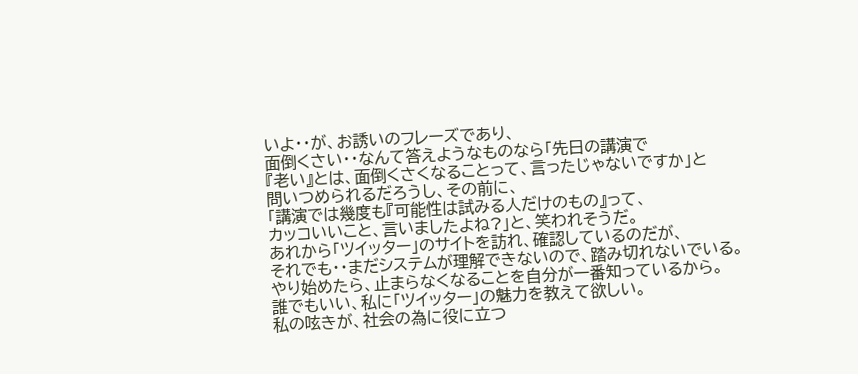いよ・・が、お誘いのフレーズであり、
面倒くさい・・なんて答えようなものなら「先日の講演で
『老い』とは、面倒くさくなることって、言ったじゃないですか」と
問いつめられるだろうし、その前に、
「講演では幾度も『可能性は試みる人だけのもの』って、
カッコいいこと、言いましたよね?」と、笑われそうだ。
あれから「ツイッター」のサイトを訪れ、確認しているのだが、
それでも・・まだシステムが理解できないので、踏み切れないでいる。
やり始めたら、止まらなくなることを自分が一番知っているから。
誰でもいい、私に「ツイッター」の魅力を教えて欲しい。
私の呟きが、社会の為に役に立つ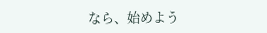なら、始めよう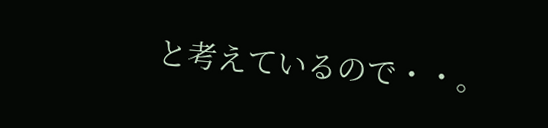と考えているので・・。